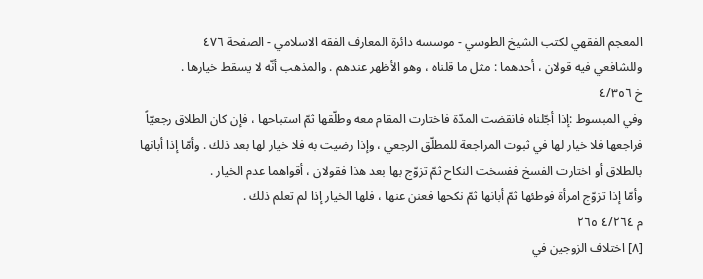المعجم الفقهي لکتب الشيخ الطوسي - موسسه دائرة المعارف الفقه الاسلامي - الصفحة ٤٧٦
وللشافعي فيه قولان ، أحدهما : مثل ما قلناه ، وهو الأظهر عندهم . والمذهب أنّه لا يسقط خيارها .
خ ٤/٣٥٦
وفي المبسوط :إذا أجّلناه فانقضت المدّة فاختارت المقام معه وطلّقها ثمّ استباحها ، فإن كان الطلاق رجعيّاً فراجعها فلا خيار لها في ثبوت المراجعة للمطلّق الرجعي ، وإذا رضيت به فلا خيار لها بعد ذلك . وأمّا إذا أبانها بالطلاق أو اختارت الفسخ ففسخت النكاح ثمّ تزوّج بها بعد هذا فقولان ، أقواهما عدم الخيار .
وأمّا إذا تزوّج امرأة فوطئها ثمّ أبانها ثمّ نكحها فعنن عنها ، فلها الخيار إذا لم تعلم ذلك .
م ٤/٢٦٤ ٢٦٥
[٨] اختلاف الزوجين في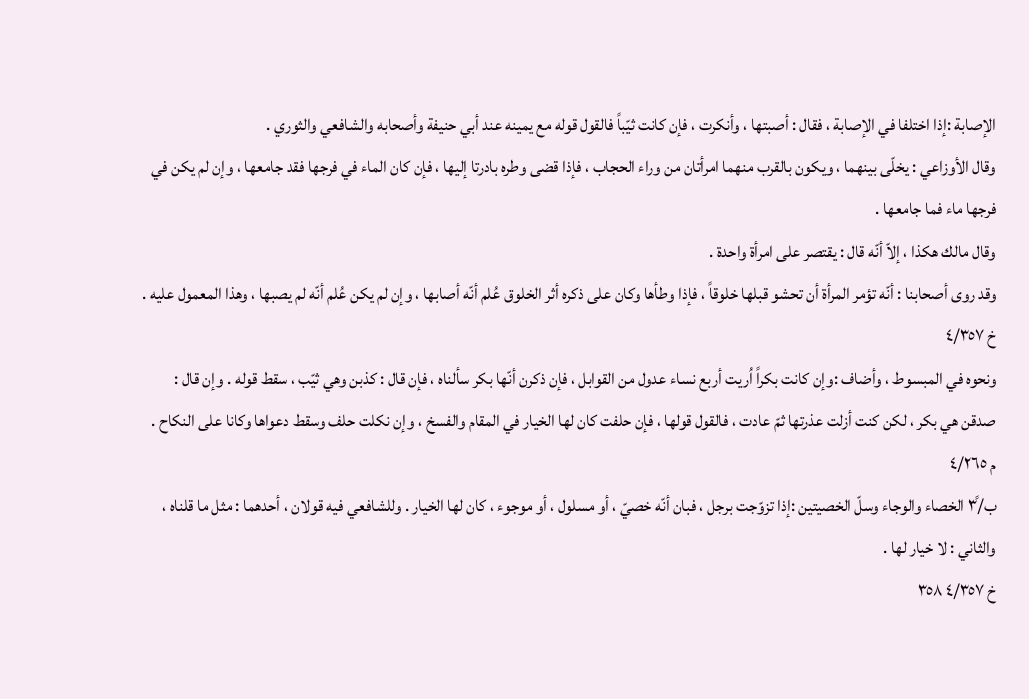الإصابة :إذا اختلفا في الإصابة ، فقال : أصبتها ، وأنكرت ، فإن كانت ثيّباً فالقول قوله مع يمينه عند أبي حنيفة وأصحابه والشافعي والثوري .
وقال الأوزاعي : يخلّى بينهما ، ويكون بالقرب منهما امرأتان من وراء الحجاب ، فإذا قضى وطره بادرتا إليها ، فإن كان الماء في فرجها فقد جامعها ، وإن لم يكن في فرجها ماء فما جامعها .
وقال مالك هكذا ، إلاّ أنّه قال : يقتصر على امرأة واحدة .
وقد روى أصحابنا : أنّه تؤمر المرأة أن تحشو قبلها خلوقاً ، فإذا وطأها وكان على ذكره أثر الخلوق عُلم أنّه أصابها ، وإن لم يكن عُلم أنّه لم يصبها ، وهذا المعمول عليه .
خ ٤/٣٥٧
ونحوه في المبسوط ، وأضاف :وإن كانت بكراً اُريت أربع نساء عدول من القوابل ، فإن ذكرن أنّها بكر سألناه ، فإن قال : كذبن وهي ثيّب ، سقط قوله . وإن قال : صدقن هي بكر ، لكن كنت أزلت عذرتها ثمّ عادت ، فالقول قولها ، فإن حلفت كان لها الخيار في المقام والفسخ ، وإن نكلت حلف وسقط دعواها وكانا على النكاح .
م ٤/٢٦٥
ب/٣ً الخصاء والوجاء وسلّ الخصيتين :إذا تزوّجت برجل ، فبان أنّه خصيّ ، أو مسلول ، أو موجوء ، كان لها الخيار . وللشافعي فيه قولان ، أحدهما : مثل ما قلناه ، والثاني : لا خيار لها .
خ ٤/٣٥٧ ٣٥٨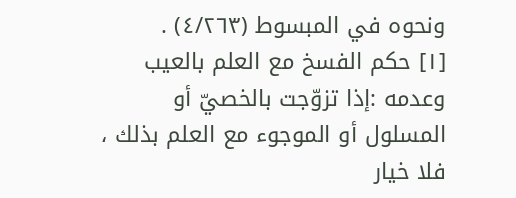ونحوه في المبسوط (٤/٢٦٣) .
[١] حكم الفسخ مع العلم بالعيب وعدمه :إذا تزوّجت بالخصيّ أو المسلول أو الموجوء مع العلم بذلك ، فلا خيار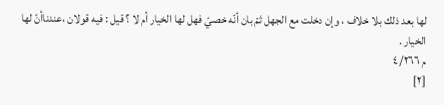لها بعد ذلك بلا خلاف ، وإن دخلت مع الجهل ثمّ بان أنّه خصيّ فهل لها الخيار أم لا ؟ قيل : فيه قولان ،عندناأنّ لها الخيار .
م ٤/٢٦٦
[٢]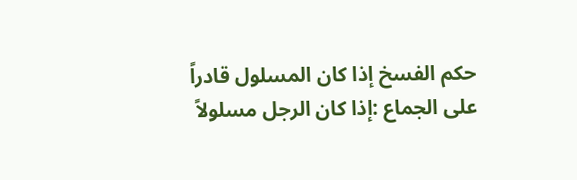حكم الفسخ إذا كان المسلول قادراً على الجماع :إذا كان الرجل مسلولاً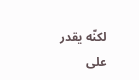لكنّه يقدر على